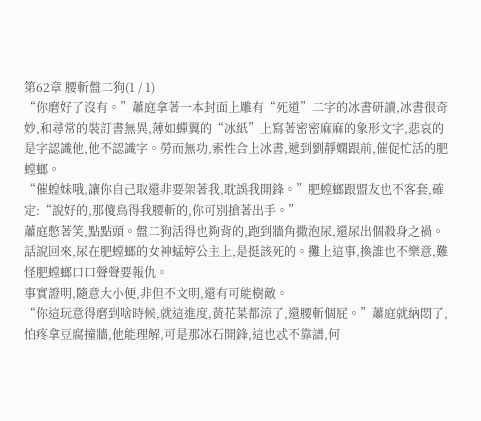第62章 腰斬盤二狗(1 / 1)
“你磨好了沒有。”蕭庭拿著一本封面上雕有“死道”二字的冰書研讀,冰書很奇妙,和尋常的裝訂書無異,薄如蟬翼的“冰紙”上寫著密密麻麻的象形文字,悲哀的是字認識他,他不認識字。勞而無功,索性合上冰書,遞到劉靜嫻跟前,催促忙活的肥螳螂。
“催蝗妹哦,讓你自己取還非要架著我,耽誤我開鋒。”肥螳螂跟盟友也不客套,確定:“說好的,那傻鳥得我腰斬的,你可別搶著出手。”
蕭庭憋著笑,點點頭。盤二狗活得也夠背的,跑到牆角撒泡尿,還尿出個殺身之禍。話說回來,尿在肥螳螂的女神蜢婷公主上,是挺該死的。攤上這事,換誰也不樂意,難怪肥螳螂口口聲聲要報仇。
事實證明,隨意大小便,非但不文明,還有可能樹敵。
“你這玩意得磨到啥時候,就這進度,黃花菜都涼了,還腰斬個屁。”蕭庭就納悶了,怕疼拿豆腐撞牆,他能理解,可是那冰石開鋒,這也忒不靠譜,何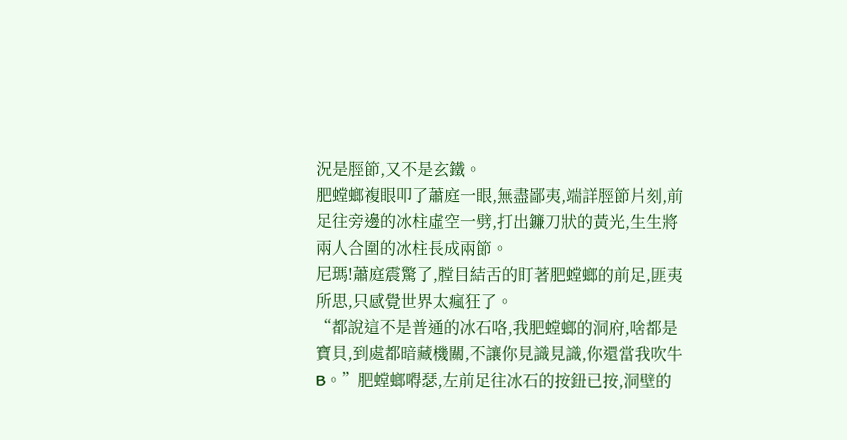況是脛節,又不是玄鐵。
肥螳螂複眼叩了蕭庭一眼,無盡鄙夷,端詳脛節片刻,前足往旁邊的冰柱虛空一劈,打出鐮刀狀的黃光,生生將兩人合圍的冰柱長成兩節。
尼瑪!蕭庭震驚了,膛目結舌的盯著肥螳螂的前足,匪夷所思,只感覺世界太瘋狂了。
“都說這不是普通的冰石咯,我肥螳螂的洞府,啥都是寶貝,到處都暗藏機關,不讓你見識見識,你還當我吹牛B。”肥螳螂嘚瑟,左前足往冰石的按鈕已按,洞壁的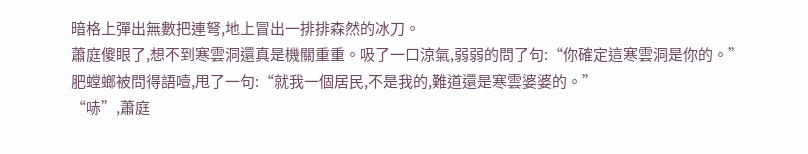暗格上彈出無數把連弩,地上冒出一排排森然的冰刀。
蕭庭傻眼了,想不到寒雲洞還真是機關重重。吸了一口涼氣,弱弱的問了句:“你確定這寒雲洞是你的。”
肥螳螂被問得語噎,甩了一句:“就我一個居民,不是我的,難道還是寒雲婆婆的。”
“哧”,蕭庭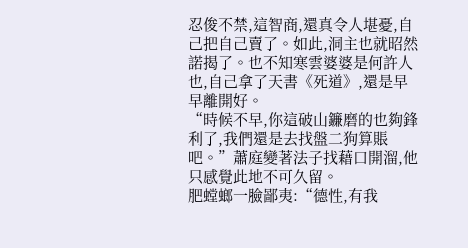忍俊不禁,這智商,還真令人堪憂,自己把自己賣了。如此,洞主也就昭然諾揭了。也不知寒雲婆婆是何許人也,自己拿了天書《死道》,還是早早離開好。
“時候不早,你這破山鐮磨的也夠鋒利了,我們還是去找盤二狗算賬吧。”蕭庭變著法子找藉口開溜,他只感覺此地不可久留。
肥螳螂一臉鄙夷:“德性,有我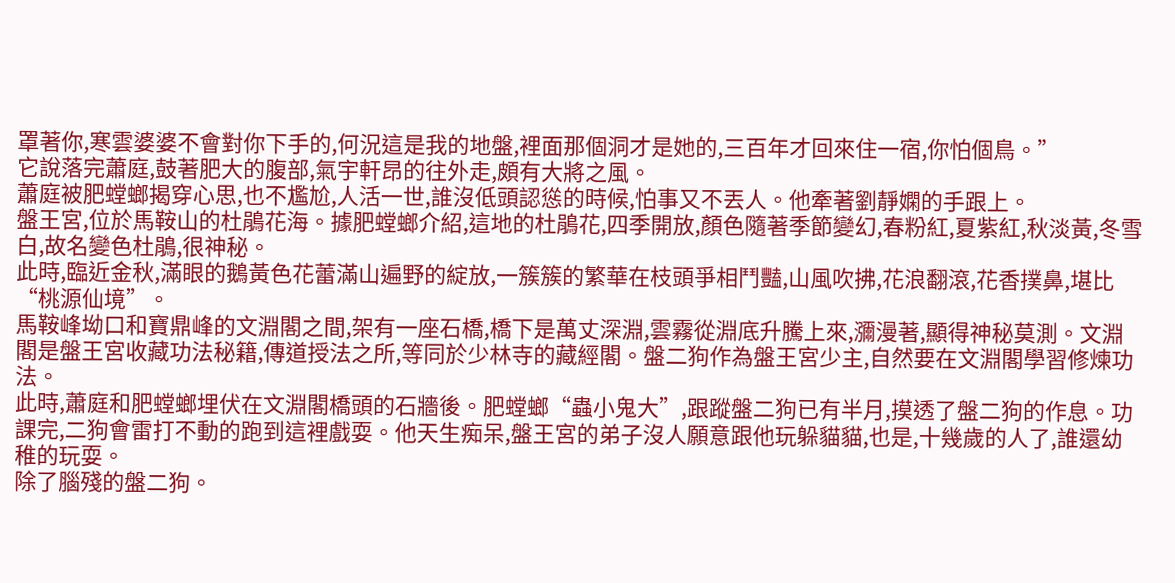罩著你,寒雲婆婆不會對你下手的,何況這是我的地盤,裡面那個洞才是她的,三百年才回來住一宿,你怕個鳥。”
它說落完蕭庭,鼓著肥大的腹部,氣宇軒昂的往外走,頗有大將之風。
蕭庭被肥螳螂揭穿心思,也不尷尬,人活一世,誰沒低頭認慫的時候,怕事又不丟人。他牽著劉靜嫻的手跟上。
盤王宮,位於馬鞍山的杜鵑花海。據肥螳螂介紹,這地的杜鵑花,四季開放,顏色隨著季節變幻,春粉紅,夏紫紅,秋淡黃,冬雪白,故名變色杜鵑,很神秘。
此時,臨近金秋,滿眼的鵝黃色花蕾滿山遍野的綻放,一簇簇的繁華在枝頭爭相鬥豔,山風吹拂,花浪翻滾,花香撲鼻,堪比“桃源仙境”。
馬鞍峰坳口和寶鼎峰的文淵閣之間,架有一座石橋,橋下是萬丈深淵,雲霧從淵底升騰上來,瀰漫著,顯得神秘莫測。文淵閣是盤王宮收藏功法秘籍,傳道授法之所,等同於少林寺的藏經閣。盤二狗作為盤王宮少主,自然要在文淵閣學習修煉功法。
此時,蕭庭和肥螳螂埋伏在文淵閣橋頭的石牆後。肥螳螂“蟲小鬼大”,跟蹤盤二狗已有半月,摸透了盤二狗的作息。功課完,二狗會雷打不動的跑到這裡戲耍。他天生痴呆,盤王宮的弟子沒人願意跟他玩躲貓貓,也是,十幾歲的人了,誰還幼稚的玩耍。
除了腦殘的盤二狗。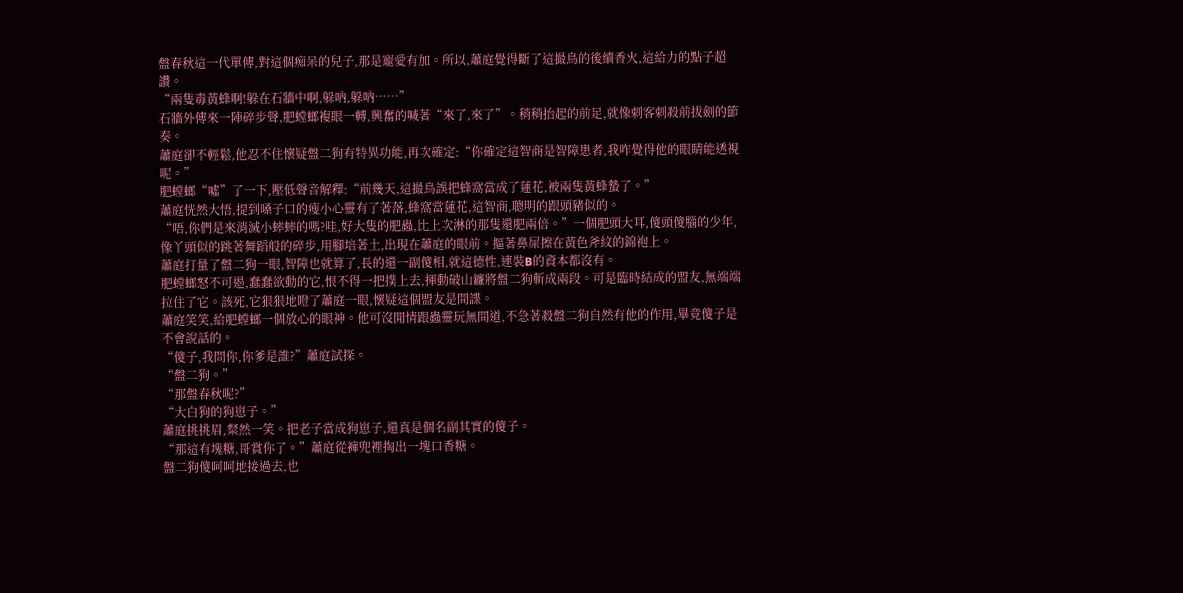盤春秋這一代單傳,對這個痴呆的兒子,那是寵愛有加。所以,蕭庭覺得斷了這撮鳥的後續香火,這給力的點子超讚。
“兩隻毒黃蜂啊!躲在石牆中啊,躲吶,躲吶……”
石牆外傳來一陣碎步聲,肥螳螂複眼一轉,興奮的喊著“來了,來了”。稍稍抬起的前足,就像刺客刺殺前拔劍的節奏。
蕭庭卻不輕鬆,他忍不住懷疑盤二狗有特異功能,再次確定:“你確定這智商是智障患者,我咋覺得他的眼睛能透視呢。”
肥螳螂“噓”了一下,壓低聲音解釋:“前幾天,這撮鳥誤把蜂窩當成了蓮花,被兩隻黃蜂蟄了。”
蕭庭恍然大悟,提到嗓子口的瘦小心靈有了著落,蜂窩當蓮花,這智商,聰明的跟頭豬似的。
“唔,你們是來消滅小蟀蟀的嗎?哇,好大隻的肥蟲,比上次淋的那隻還肥兩倍。”一個肥頭大耳,傻頭傻腦的少年,像丫頭似的跳著舞蹈般的碎步,用腳培著土,出現在蕭庭的眼前。摳著鼻屎擦在黃色斧紋的錦袍上。
蕭庭打量了盤二狗一眼,智障也就算了,長的還一副傻相,就這德性,連裝B的資本都沒有。
肥螳螂怒不可遏,蠢蠢欲動的它,恨不得一把撲上去,揮動破山鐮將盤二狗斬成兩段。可是臨時結成的盟友,無端端拉住了它。該死,它狠狠地瞪了蕭庭一眼,懷疑這個盟友是間諜。
蕭庭笑笑,給肥螳螂一個放心的眼神。他可沒閒情跟蟲靈玩無間道,不急著殺盤二狗自然有他的作用,畢竟傻子是不會說話的。
“傻子,我問你,你爹是誰?”蕭庭試探。
“盤二狗。”
“那盤春秋呢?”
“大白狗的狗崽子。”
蕭庭挑挑眉,粲然一笑。把老子當成狗崽子,還真是個名副其實的傻子。
“那這有塊糖,哥賞你了。”蕭庭從褲兜裡掏出一塊口香糖。
盤二狗傻呵呵地接過去,也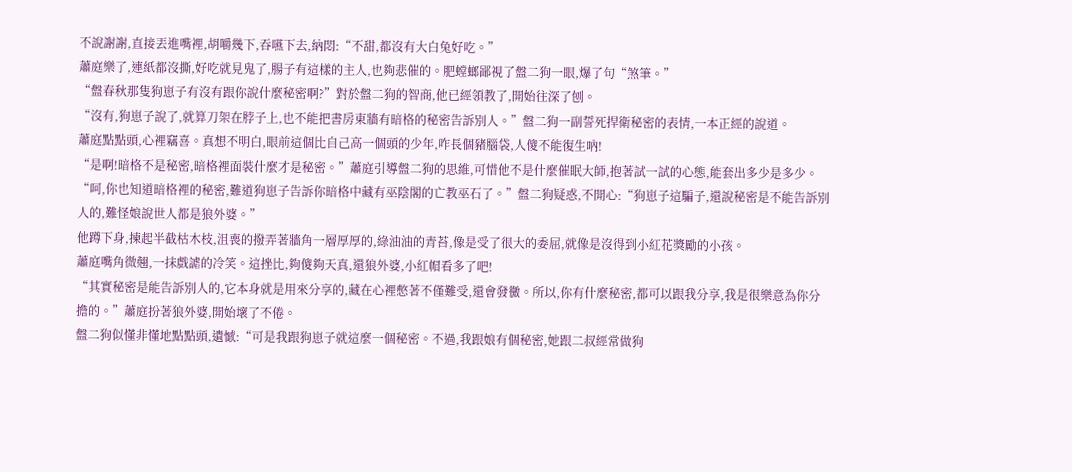不說謝謝,直接丟進嘴裡,胡嚼幾下,吞嚥下去,納悶:“不甜,都沒有大白兔好吃。”
蕭庭樂了,連紙都沒撕,好吃就見鬼了,腸子有這樣的主人,也夠悲催的。肥螳螂鄙視了盤二狗一眼,爆了句“煞筆。”
“盤春秋那隻狗崽子有沒有跟你說什麼秘密啊?”對於盤二狗的智商,他已經領教了,開始往深了刨。
“沒有,狗崽子說了,就算刀架在脖子上,也不能把書房東牆有暗格的秘密告訴別人。”盤二狗一副誓死捍衛秘密的表情,一本正經的說道。
蕭庭點點頭,心裡竊喜。真想不明白,眼前這個比自己高一個頭的少年,咋長個豬腦袋,人傻不能復生吶!
“是啊!暗格不是秘密,暗格裡面裝什麼才是秘密。”蕭庭引導盤二狗的思維,可惜他不是什麼催眠大師,抱著試一試的心態,能套出多少是多少。
“呵,你也知道暗格裡的秘密,難道狗崽子告訴你暗格中藏有巫陰閣的亡教巫石了。”盤二狗疑惑,不開心:“狗崽子這騙子,還說秘密是不能告訴別人的,難怪娘說世人都是狼外婆。”
他蹲下身,揀起半截枯木枝,沮喪的撥弄著牆角一層厚厚的,綠油油的青苔,像是受了很大的委屈,就像是沒得到小紅花獎勵的小孩。
蕭庭嘴角微翹,一抹戲謔的冷笑。這挫比,夠傻夠天真,還狼外婆,小紅帽看多了吧!
“其實秘密是能告訴別人的,它本身就是用來分享的,藏在心裡憋著不僅難受,還會發黴。所以,你有什麼秘密,都可以跟我分享,我是很樂意為你分擔的。”蕭庭扮著狼外婆,開始壞了不倦。
盤二狗似懂非懂地點點頭,遺憾:“可是我跟狗崽子就這麼一個秘密。不過,我跟娘有個秘密,她跟二叔經常做狗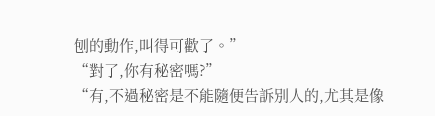刨的動作,叫得可歡了。”
“對了,你有秘密嗎?”
“有,不過秘密是不能隨便告訴別人的,尤其是像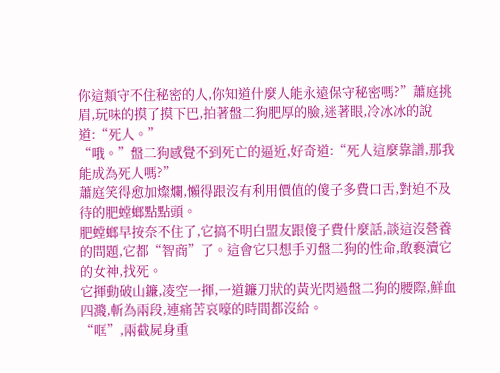你這類守不住秘密的人,你知道什麼人能永遠保守秘密嗎?”蕭庭挑眉,玩味的摸了摸下巴,拍著盤二狗肥厚的臉,迷著眼,冷冰冰的說道:“死人。”
“哦。”盤二狗感覺不到死亡的逼近,好奇道:“死人這麼靠譜,那我能成為死人嗎?”
蕭庭笑得愈加燦爛,懶得跟沒有利用價值的傻子多費口舌,對迫不及待的肥螳螂點點頭。
肥螳螂早按奈不住了,它搞不明白盟友跟傻子費什麼話,談這沒營養的問題,它都“智商”了。這會它只想手刃盤二狗的性命,敢褻瀆它的女神,找死。
它揮動破山鐮,凌空一揮,一道鐮刀狀的黃光閃過盤二狗的腰際,鮮血四濺,斬為兩段,連痛苦哀嚎的時間都沒給。
“哐”,兩截屍身重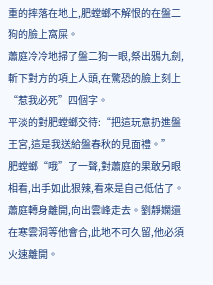重的摔落在地上,肥螳螂不解恨的在盤二狗的臉上窩屎。
蕭庭冷冷地掃了盤二狗一眼,祭出鴉九劍,斬下對方的項上人頭,在驚恐的臉上刻上“惹我必死”四個字。
平淡的對肥螳螂交待:“把這玩意扔進盤王宮,這是我送給盤春秋的見面禮。”
肥螳螂“哦”了一聲,對蕭庭的果敢另眼相看,出手如此狠辣,看來是自己低估了。
蕭庭轉身離開,向出雲峰走去。劉靜嫻還在寒雲洞等他會合,此地不可久留,他必須火速離開。